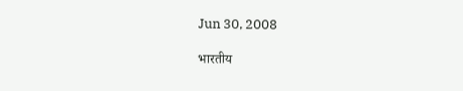Jun 30, 2008

भारतीय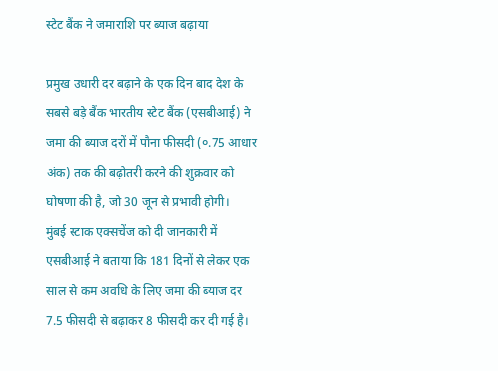स्टेट बैंक ने जमाराशि पर ब्याज बढ़ाया

प्रमुख उधारी दर बढ़ाने के एक दिन बाद देश के सबसे बड़े बैंक भारतीय स्टेट बैंक (एसबीआई) ने जमा की ब्याज दरों में पौना फीसदी (०.75 आधार अंक) तक की बढ़ोतरी करने की शुक्रवार को घोषणा की है, जो 30 जून से प्रभावी होगी।
मुंबई स्टाक एक्सचेंज को दी जानकारी में एसबीआई ने बताया कि 181 दिनों से लेकर एक साल से कम अवधि के लिए जमा की ब्याज दर 7.5 फीसदी से बढ़ाकर 8 फीसदी कर दी गई है।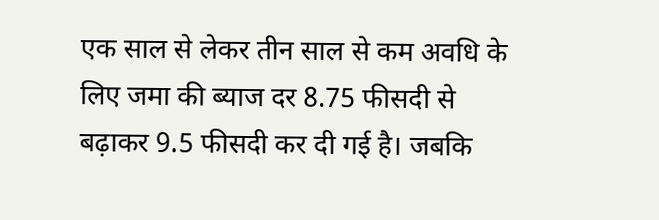एक साल से लेकर तीन साल से कम अवधि के लिए जमा की ब्याज दर 8.75 फीसदी से बढ़ाकर 9.5 फीसदी कर दी गई है। जबकि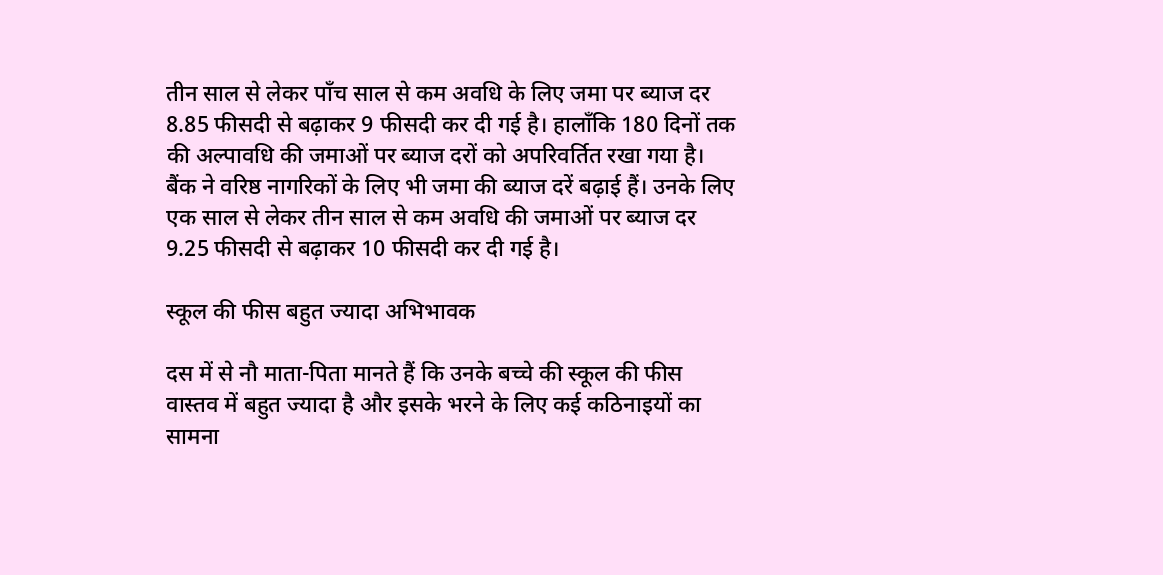तीन साल से लेकर पाँच साल से कम अवधि के लिए जमा पर ब्याज दर 8.85 फीसदी से बढ़ाकर 9 फीसदी कर दी गई है। हालाँकि 180 दिनों तक की अल्पावधि की जमाओं पर ब्याज दरों को अपरिवर्तित रखा गया है।
बैंक ने वरिष्ठ नागरिकों के लिए भी जमा की ब्याज दरें बढ़ाई हैं। उनके लिए एक साल से लेकर तीन साल से कम अवधि की जमाओं पर ब्याज दर 9.25 फीसदी से बढ़ाकर 10 फीसदी कर दी गई है।

स्कूल की फीस बहुत ज्यादा अभिभावक

दस में से नौ माता-पिता मानते हैं कि उनके बच्चे की स्कूल की फीस वास्तव में बहुत ज्यादा है और इसके भरने के लिए कई कठिनाइयों का सामना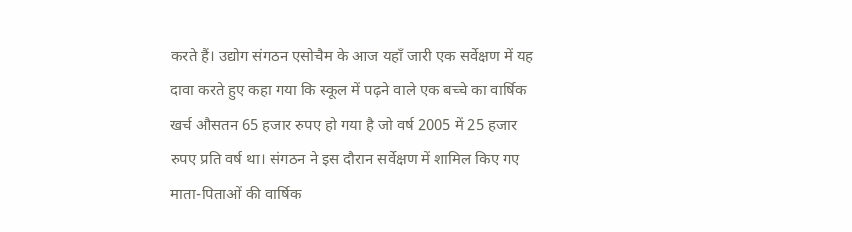करते हैं। उद्योग संगठन एसोचैम के आज यहाँ जारी एक सर्वेक्षण में यह दावा करते हुए कहा गया कि स्कूल में पढ़ने वाले एक बच्चे का वार्षिक खर्च औसतन 65 हजार रुपए हो गया है जो वर्ष 2005 में 25 हजार रुपए प्रति वर्ष था। संगठन ने इस दौरान सर्वेक्षण में शामिल किए गए माता-पिताओं की वार्षिक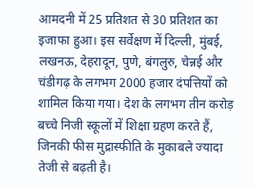आमदनी में 25 प्रतिशत से 30 प्रतिशत का इजाफा हुआ। इस सर्वेक्षण में दिल्ली, मुंबई, लखनऊ, देहरादून, पुणे, बंगलुरु, चेन्नई और चंडीगढ़ के लगभग 2000 हजार दंपत्तियों को शामिल किया गया। देश के लगभग तीन करोड़ बच्चे निजी स्कूलों में शिक्षा ग्रहण करते हैं, जिनकी फीस मुद्रास्फीति के मुकाबले ज्यादा तेजी से बढ़ती है।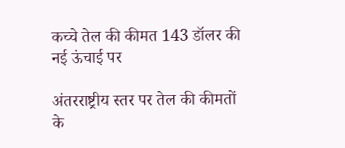कच्चे तेल की कीमत 143 डॉलर की नई ऊंचाई पर

अंतरराष्ट्रीय स्तर पर तेल की कीमतों के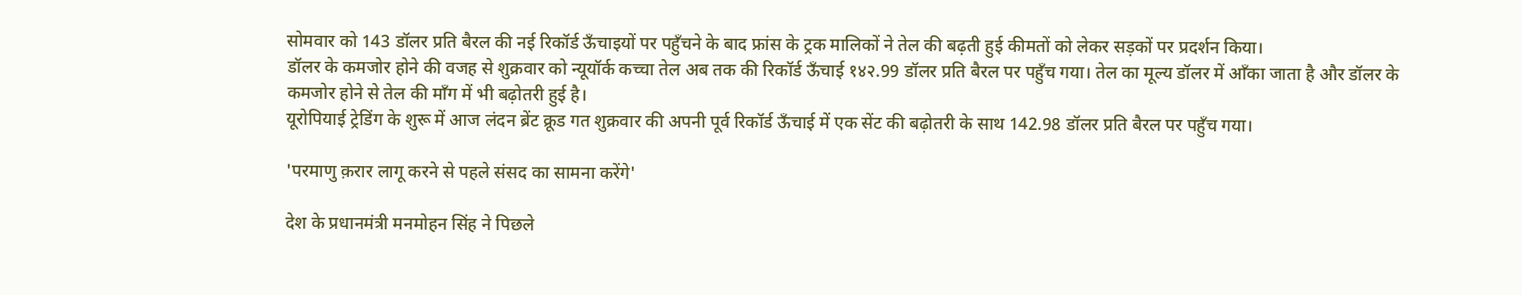सोमवार को 143 डॉलर प्रति बैरल की नई रिकॉर्ड ऊँचाइयों पर पहुँचने के बाद फ्रांस के ट्रक मालिकों ने तेल की बढ़ती हुई कीमतों को लेकर सड़कों पर प्रदर्शन किया।
डॉलर के कमजोर होने की वजह से शुक्रवार को न्यूयॉर्क कच्चा तेल अब तक की रिकॉर्ड ऊँचाई १४२.99 डॉलर प्रति बैरल पर पहुँच गया। तेल का मूल्य डॉलर में आँका जाता है और डॉलर के कमजोर होने से तेल की माँग में भी बढ़ोतरी हुई है।
यूरोपियाई ट्रेडिंग के शुरू में आज लंदन ब्रेंट क्रूड गत शुक्रवार की अपनी पूर्व रिकॉर्ड ऊँचाई में एक सेंट की बढ़ोतरी के साथ 142.98 डॉलर प्रति बैरल पर पहुँच गया।

'परमाणु क़रार लागू करने से पहले संसद का सामना करेंगे'

देश के प्रधानमंत्री मनमोहन सिंह ने पिछले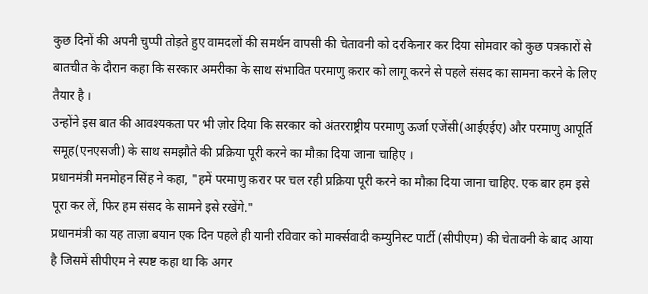कुछ दिनों की अपनी चुप्पी तोड़ते हुए वामदलों की समर्थन वापसी की चेतावनी को दरकिनार कर दिया सोमवार को कुछ पत्रकारों से बातचीत के दौरान कहा कि सरकार अमरीका के साथ संभावित परमाणु क़रार को लागू करने से पहले संसद का सामना करने के लिए तैयार है ।
उन्होंने इस बात की आवश्यकता पर भी ज़ोर दिया कि सरकार को अंतरराष्ट्रीय परमाणु ऊर्जा एजेंसी(आईएईए) और परमाणु आपूर्ति समूह(एनएसजी) के साथ समझौते की प्रक्रिया पूरी करने का मौक़ा दिया जाना चाहिए ।
प्रधानमंत्री मनमोहन सिंह ने कहा, "हमें परमाणु क़रार पर चल रही प्रक्रिया पूरी करने का मौक़ा दिया जाना चाहिए. एक बार हम इसे पूरा कर लें, फिर हम संसद के सामने इसे रखेंगे."
प्रधानमंत्री का यह ताज़ा बयान एक दिन पहले ही यानी रविवार को मार्क्सवादी कम्युनिस्ट पार्टी (सीपीएम) की चेतावनी के बाद आया है जिसमें सीपीएम ने स्पष्ट कहा था कि अगर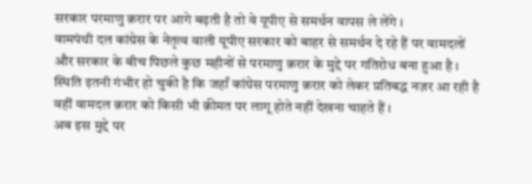सरकार परमाणु क़रार पर आगे बढ़ती है तो वे यूपीए से समर्थन वापस ले लेंगे ।
वामपंथी दल कांग्रेस के नेतृत्व वाली यूपीए सरकार को बाहर से समर्थन दे रहे हैं पर वामदलों और सरकार के बीच पिछले कुछ महीनों से परमाणु क़रार के मुद्दे पर गतिरोध बना हुआ है ।
स्थिति इतनी गंभीर हो चुकी है कि जहाँ कांग्रेस परमाणु क़रार को लेकर प्रतिबद्ध नज़र आ रही है वहीं वामदल क़रार को किसी भी क़ीमत पर लागू होते नहीं देखना चाहते हैं ।
अब इस मुद्दे पर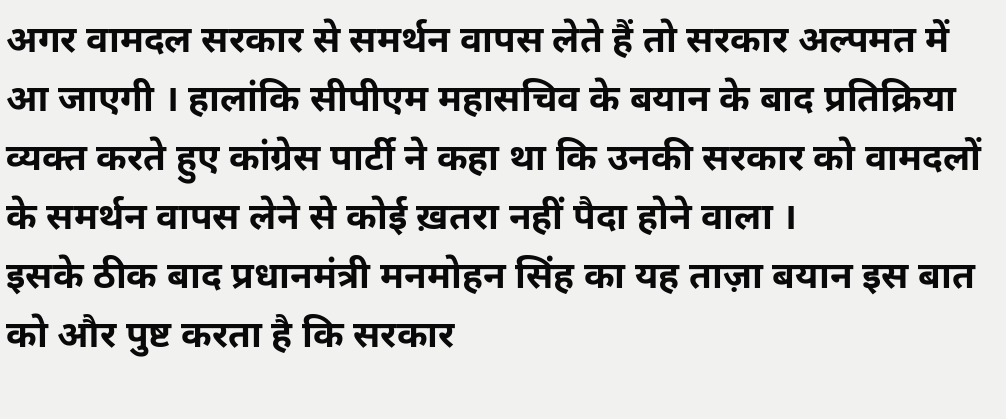अगर वामदल सरकार से समर्थन वापस लेते हैं तो सरकार अल्पमत में आ जाएगी । हालांकि सीपीएम महासचिव के बयान के बाद प्रतिक्रिया व्यक्त करते हुए कांग्रेस पार्टी ने कहा था कि उनकी सरकार को वामदलों के समर्थन वापस लेने से कोई ख़तरा नहीं पैदा होने वाला ।
इसके ठीक बाद प्रधानमंत्री मनमोहन सिंह का यह ताज़ा बयान इस बात को और पुष्ट करता है कि सरकार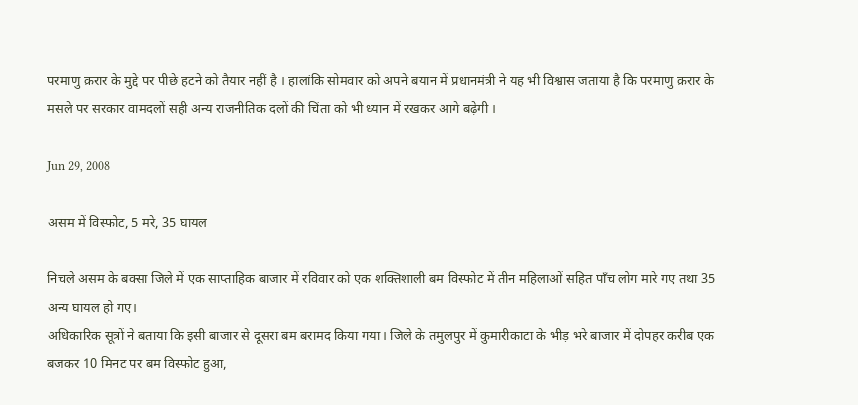परमाणु क़रार के मुद्दे पर पीछे हटने को तैयार नहीं है । हालांकि सोमवार को अपने बयान में प्रधानमंत्री ने यह भी विश्वास जताया है कि परमाणु क़रार के मसले पर सरकार वामदलों सही अन्य राजनीतिक दलों की चिंता को भी ध्यान में रखकर आगे बढ़ेगी ।

Jun 29, 2008

असम में विस्फोट, 5 मरे, 35 घायल

निचले असम के बक्सा जिले में एक साप्ताहिक बाजार में रविवार को एक शक्तिशाली बम विस्फोट में तीन महिलाओं सहित पाँच लोग मारे गए तथा 35 अन्य घायल हो गए।
अधिकारिक सूत्रों ने बताया कि इसी बाजार से दूसरा बम बरामद किया गया। जिले के तमुलपुर में कुमारीकाटा के भीड़ भरे बाजार में दोपहर करीब एक बजकर 10 मिनट पर बम विस्फोट हुआ,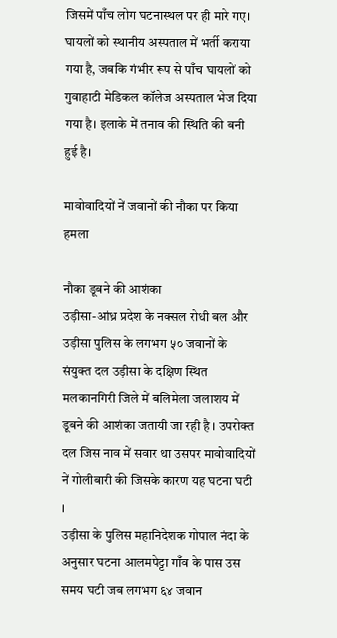जिसमें पाँच लोग घटनास्थल पर ही मारे गए।
घायलों को स्थानीय अस्पताल में भर्ती कराया गया है, जबकि गंभीर रूप से पाँच घायलों को गुवाहाटी मेडिकल कॉलेज अस्पताल भेज दिया गया है। इलाके में तनाव की स्थिति की बनी हुई है।

मावोवादियों नें जवानों की नौका पर किया हमला

नौका डूबने की आशंका
उड़ीसा-आंध्र प्रदेश के नक्सल रोधी बल और उड़ीसा पुलिस के लगभग ५० जवानों के संयुक्त दल उड़ीसा के दक्षिण स्थित मलकानगिरी जिले में बलिमेला जलाशय में डूबने की आशंका जतायी जा रही है । उपरोक्त दल जिस नाव में सवार था उसपर मावोवादियों नें गोलीबारी की जिसके कारण यह घटना घटी ।
उड़ीसा के पुलिस महानिदेशक गोपाल नंदा के अनुसार घटना आलमपेट्टा गाँव के पास उस समय घटी जब लगभग ६४ जवान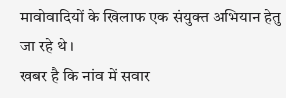मावोवादियों के खिलाफ एक संयुक्त अभियान हेतु जा रहे थे ।
खबर है कि नांव में सवार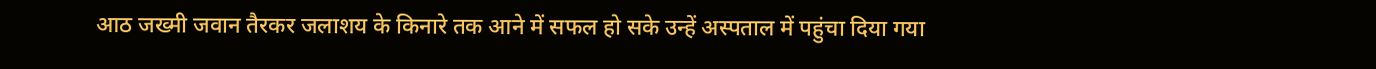आठ जख्मी जवान तैरकर जलाशय के किनारे तक आने में सफल हो सके उन्हें अस्पताल में पहुंचा दिया गया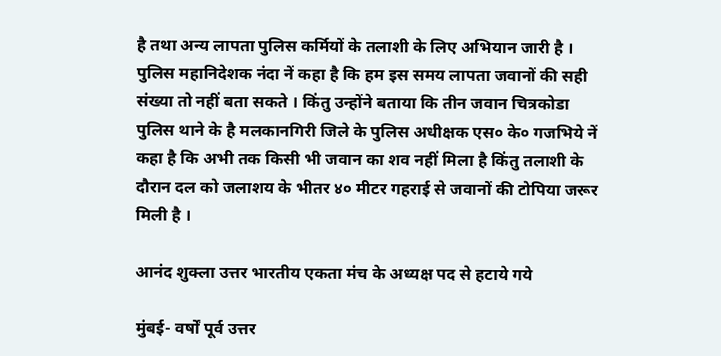है तथा अन्य लापता पुलिस कर्मियों के तलाशी के लिए अभियान जारी है ।
पुलिस महानिदेशक नंदा नें कहा है कि हम इस समय लापता जवानों की सही संख्या तो नहीं बता सकते । किंतु उन्होंने बताया कि तीन जवान चित्रकोडा पुलिस थाने के है मलकानगिरी जिले के पुलिस अधीक्षक एस० के० गजभिये नें कहा है कि अभी तक किसी भी जवान का शव नहीं मिला है किंतु तलाशी के दौरान दल को जलाशय के भीतर ४० मीटर गहराई से जवानों की टोपिया जरूर मिली है ।

आनंद शुक्ला उत्तर भारतीय एकता मंच के अध्यक्ष पद से हटाये गये

मुंबई- वर्षों पूर्व उत्तर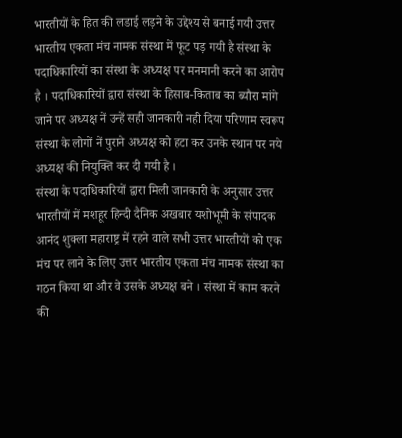भारतीयों के हित की लडाई लड़ने के उद्देश्य से बनाई गयी उत्तर भारतीय एकता मंच नामक संस्था में फूट पड़ गयी है संस्था के पदाधिकारियों का संस्था के अध्यक्ष पर मनमानी करने का आरोप है । पदाधिकारियों द्वारा संस्था के हिसाब-किताब का ब्यौरा मांगे जाने पर अध्यक्ष नें उन्हें सही जानकारी नही दिया परिणाम स्वरूप संस्था के लोगों नें पुराने अध्यक्ष को हटा कर उनके स्थान पर नये अध्यक्ष की नियुक्ति कर दी गयी है ।
संस्था के पदाधिकारियों द्वारा मिली जानकारी के अनुसार उत्तर भारतीयों में मशहूर हिन्दी दैनिक अखबार यशोभूमी के संपादक आनंद शुक्ला महाराष्ट्र में रहने वाले सभी उत्तर भारतीयों को एक मंच पर लाने के लिए उत्तर भारतीय एकता मंच नामक संस्था का गठन किया था और वे उसके अध्यक्ष बने । संस्था में काम करने की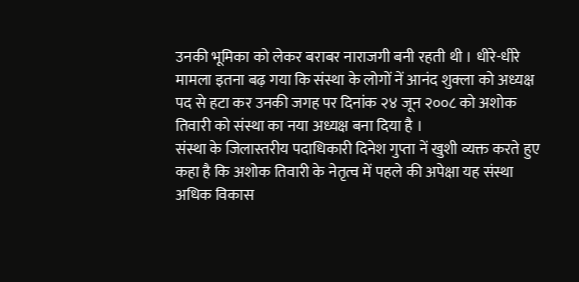उनकी भूमिका को लेकर बराबर नाराजगी बनी रहती थी । धीरे-धीरे मामला इतना बढ़ गया कि संस्था के लोगों नें आनंद शुक्ला को अध्यक्ष पद से हटा कर उनकी जगह पर दिनांक २४ जून २००८ को अशोक तिवारी को संस्था का नया अध्यक्ष बना दिया है ।
संस्था के जिलास्तरीय पदाधिकारी दिनेश गुप्ता नें खुशी व्यक्त करते हुए कहा है कि अशोक तिवारी के नेतृत्व में पहले की अपेक्षा यह संस्था अधिक विकास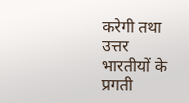करेगी तथा उत्तर भारतीयों के प्रगती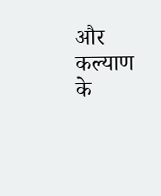और कल्याण के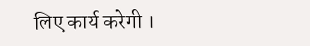लिए कार्य करेगी ।